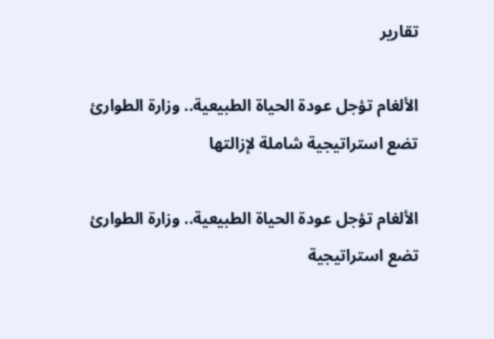تقارير

الألغام تؤجل عودة الحياة الطبيعية.. وزارة الطوارئ تضع استراتيجية شاملة لإزالتها

الألغام تؤجل عودة الحياة الطبيعية.. وزارة الطوارئ تضع استراتيجية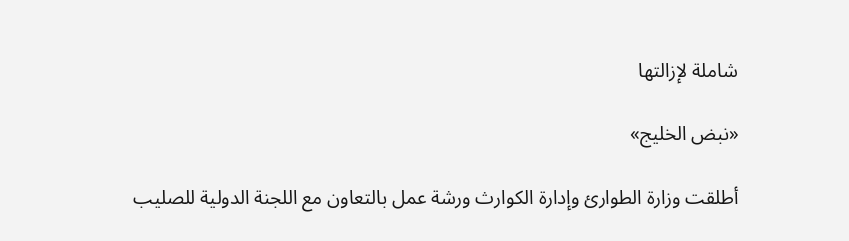شاملة لإزالتها

«نبض الخليج»

أطلقت وزارة الطوارئ وإدارة الكوارث ورشة عمل بالتعاون مع اللجنة الدولية للصليب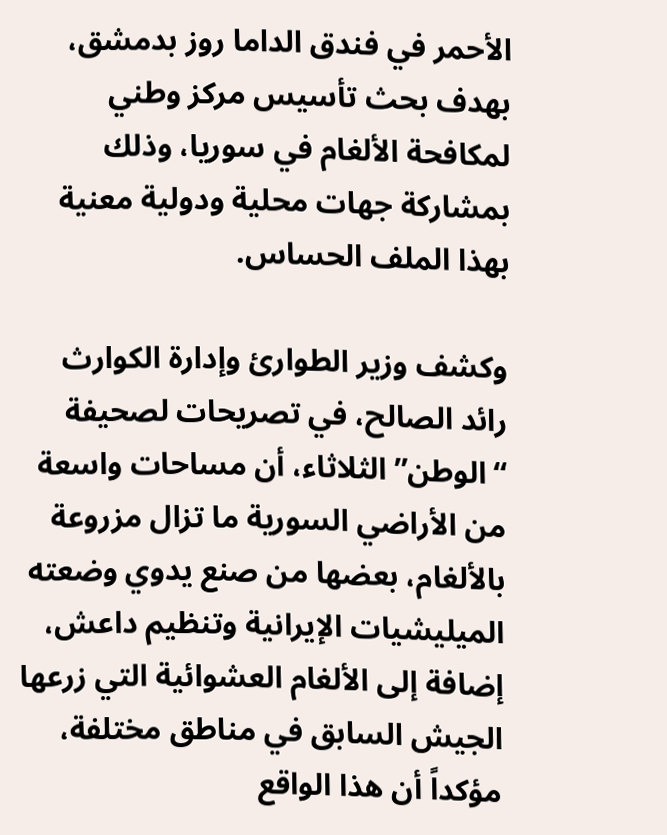الأحمر في فندق الداما روز بدمشق، بهدف بحث تأسيس مركز وطني لمكافحة الألغام في سوريا، وذلك بمشاركة جهات محلية ودولية معنية بهذا الملف الحساس.

وكشف وزير الطوارئ وإدارة الكوارث رائد الصالح، في تصريحات لصحيفة “الوطن” الثلاثاء، أن مساحات واسعة من الأراضي السورية ما تزال مزروعة بالألغام، بعضها من صنع يدوي وضعته الميليشيات الإيرانية وتنظيم داعش، إضافة إلى الألغام العشوائية التي زرعها الجيش السابق في مناطق مختلفة، مؤكداً أن هذا الواقع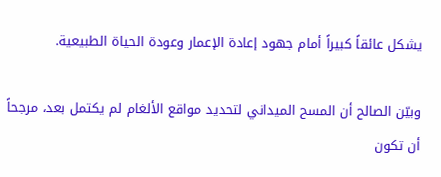يشكل عائقاً كبيراً أمام جهود إعادة الإعمار وعودة الحياة الطبيعية.

وبيّن الصالح أن المسح الميداني لتحديد مواقع الألغام لم يكتمل بعد، مرجحاً أن تكون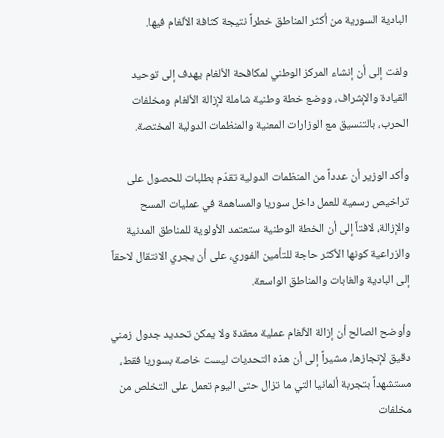البادية السورية من أكثر المناطق خطراً نتيجة كثافة الألغام فيها.

ولفت إلى أن إنشاء المركز الوطني لمكافحة الألغام يهدف إلى توحيد القيادة والإشراف، ووضع خطة وطنية شاملة لإزالة الألغام ومخلفات الحرب، بالتنسيق مع الوزارات المعنية والمنظمات الدولية المختصة.

وأكد الوزير أن عدداً من المنظمات الدولية تقدّم بطلبات للحصول على تراخيص رسمية للعمل داخل سوريا والمساهمة في عمليات المسح والإزالة، لافتاً إلى أن الخطة الوطنية ستعتمد الأولوية للمناطق المدنية والزراعية كونها الأكثر حاجة للتأمين الفوري، على أن يجري الانتقال لاحقاً إلى البادية والغابات والمناطق الواسعة.

وأوضح الصالح أن إزالة الألغام عملية معقدة ولا يمكن تحديد جدول زمني دقيق لإنجازها، مشيراً إلى أن هذه التحديات ليست خاصة بسوريا فقط، مستشهداً بتجربة ألمانيا التي ما تزال حتى اليوم تعمل على التخلص من مخلفات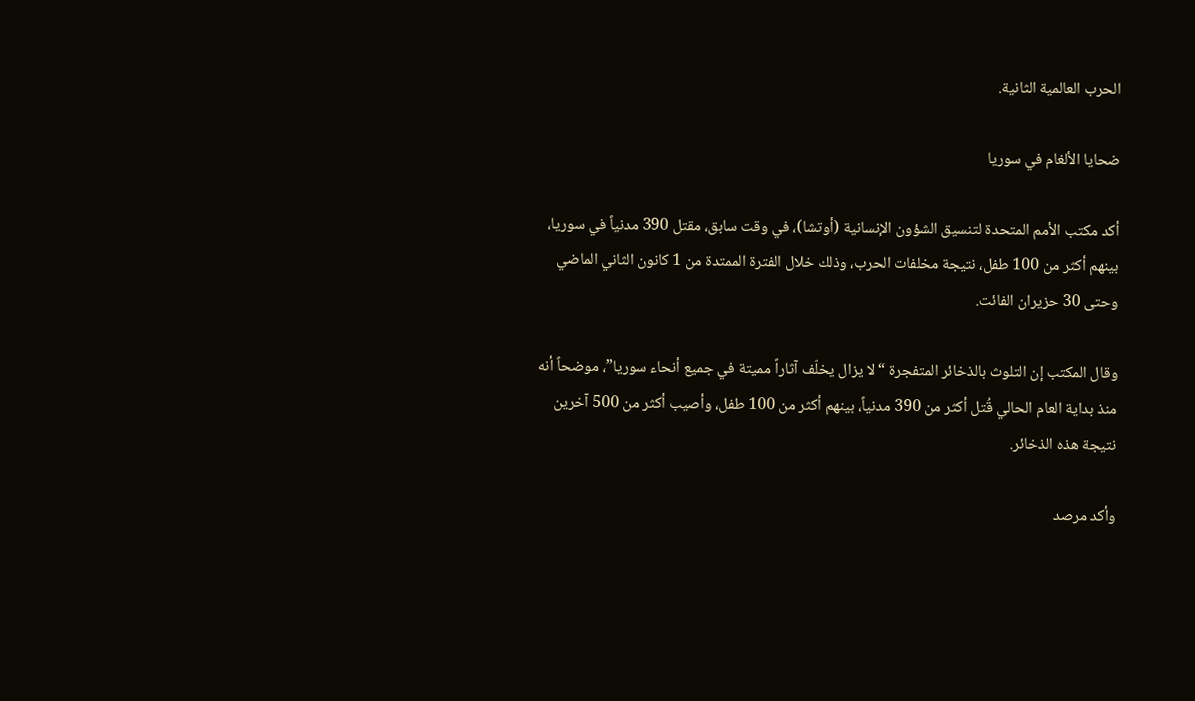الحرب العالمية الثانية.

ضحايا الألغام في سوريا

أكد مكتب الأمم المتحدة لتنسيق الشؤون الإنسانية (أوتشا)، في وقت سابق، مقتل 390 مدنياً في سوريا، بينهم أكثر من 100 طفل، نتيجة مخلفات الحرب، وذلك خلال الفترة الممتدة من 1 كانون الثاني الماضي وحتى 30 حزيران الفائت.

وقال المكتب إن التلوث بالذخائر المتفجرة “لا يزال يخلّف آثاراً مميتة في جميع أنحاء سوريا”، موضحاً أنه منذ بداية العام الحالي قُتل أكثر من 390 مدنياً، بينهم أكثر من 100 طفل، وأصيب أكثر من 500 آخرين نتيجة هذه الذخائر.

وأكد مرصد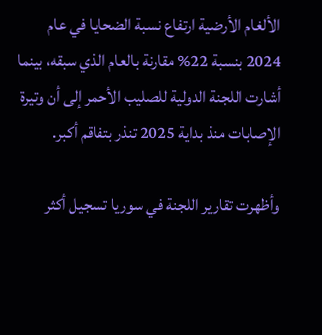الألغام الأرضية ارتفاع نسبة الضحايا في عام 2024 بنسبة 22% مقارنة بالعام الذي سبقه، بينما أشارت اللجنة الدولية للصليب الأحمر إلى أن وتيرة الإصابات منذ بداية 2025 تنذر بتفاقم أكبر.

وأظهرت تقارير اللجنة في سوريا تسجيل أكثر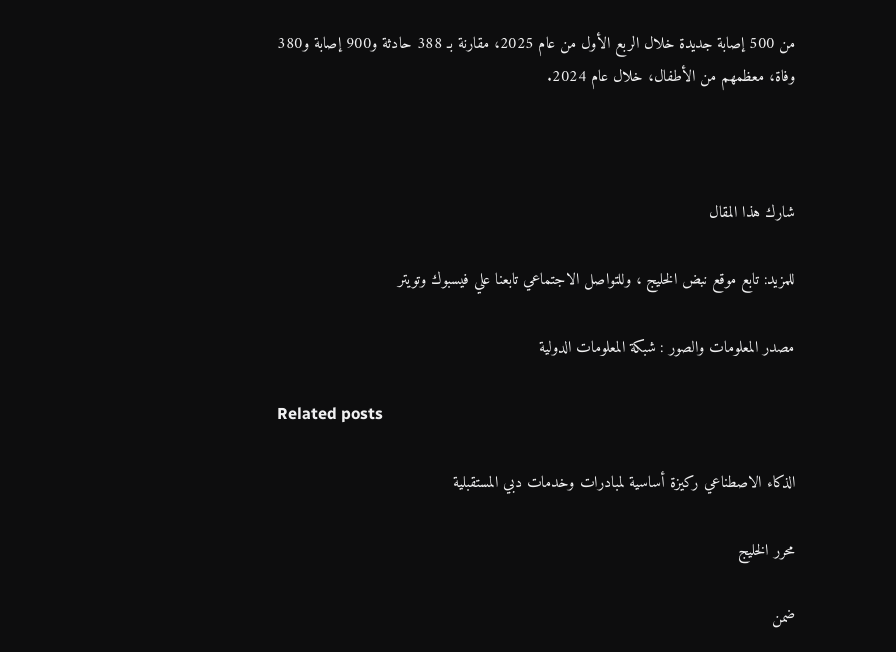من 500 إصابة جديدة خلال الربع الأول من عام 2025، مقارنة بـ 388 حادثة و900 إصابة و380 وفاة، معظمهم من الأطفال، خلال عام 2024.



شارك هذا المقال

للمزيد: تابع موقع نبض الخليج ، وللتواصل الاجتماعي تابعنا علي فيسبوك وتويتر

مصدر المعلومات والصور : شبكة المعلومات الدولية

Related posts

الذكاء الاصطناعي ركيزة أساسية لمبادرات وخدمات دبي المستقبلية

محرر الخليج

ضمن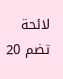لائحة تضم 20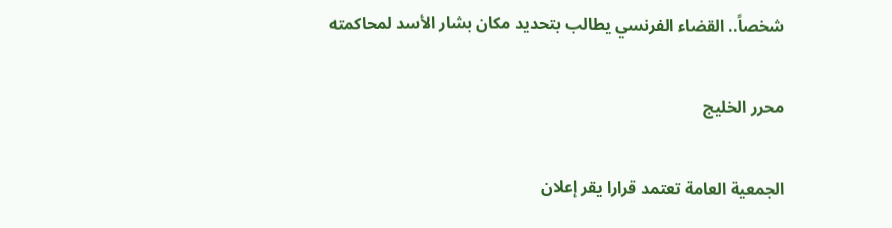شخصاً.. القضاء الفرنسي يطالب بتحديد مكان بشار الأسد لمحاكمته

محرر الخليج

الجمعية العامة تعتمد قرارا يقر إعلان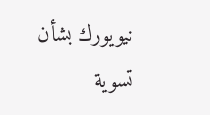نيويورك بشأن تسوية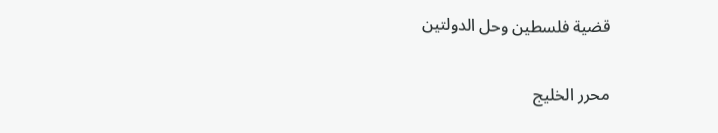قضية فلسطين وحل الدولتين

محرر الخليج